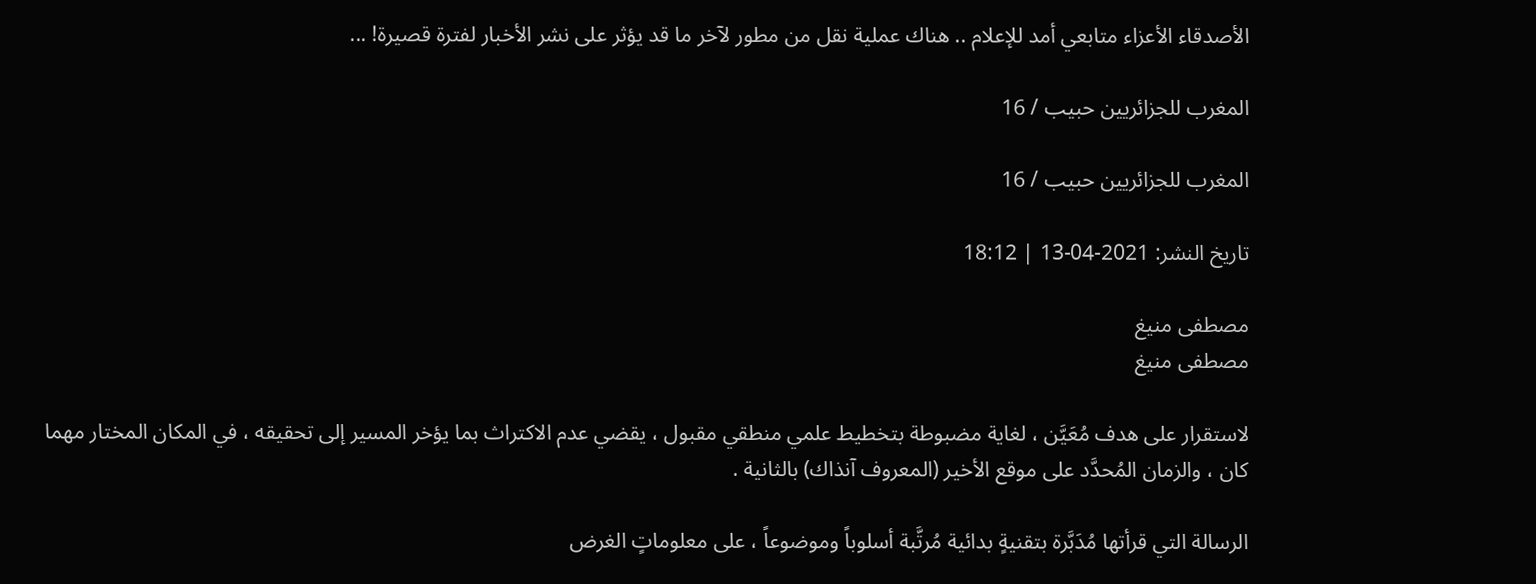الأصدقاء الأعزاء متابعي أمد للإعلام .. هناك عملية نقل من مطور لآخر ما قد يؤثر على نشر الأخبار لفترة قصيرة! ...

المغرب للجزائريين حبيب / 16

المغرب للجزائريين حبيب / 16

تاريخ النشر: 2021-04-13 | 18:12

مصطفى منيغ
مصطفى منيغ

لاستقرار على هدف مُعَيَّن ، لغاية مضبوطة بتخطيط علمي منطقي مقبول ، يقضي عدم الاكتراث بما يؤخر المسير إلى تحقيقه ، في المكان المختار مهما كان ، والزمان المُحدَّد على موقع الأخير (المعروف آنذاك) بالثانية .

الرسالة التي قرأتها مُدَبَّرة بتقنيةٍ بدائية مُرتَّبة أسلوباً وموضوعاً ، على معلوماتٍ الغرض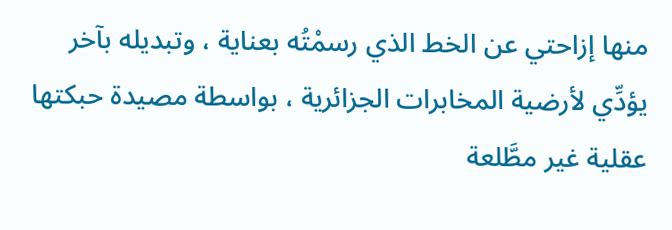منها إزاحتي عن الخط الذي رسمْتُه بعناية ، وتبديله بآخر يؤدِّي لأرضية المخابرات الجزائرية ، بواسطة مصيدة حبكتها عقلية غير مطَّلعة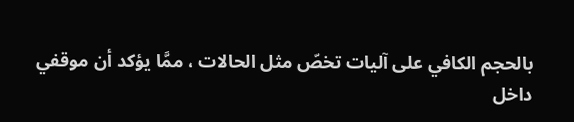بالحجم الكافي على آليات تخصّ مثل الحالات ، ممَّا يؤكد أن موقفي داخل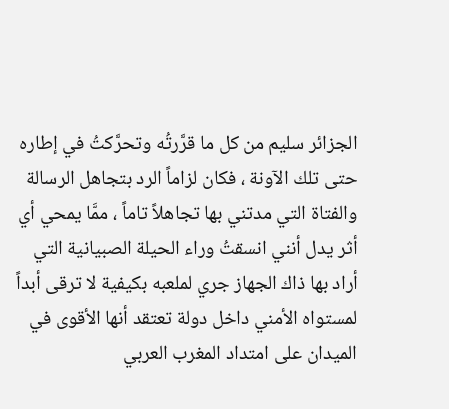الجزائر سليم من كل ما قرَّرتُه وتحرَّكتُ في إطاره حتى تلك الآونة ، فكان لزاماً الرد بتجاهل الرسالة والفتاة التي مدتني بها تجاهلاً تاماً ، ممَّا يمحي أي أثر يدل أنني انسقتُ وراء الحيلة الصبيانية التي أراد بها ذاك الجهاز جري لملعبه بكيفية لا ترقى أبداً لمستواه الأمني داخل دولة تعتقد أنها الأقوى في الميدان على امتداد المغرب العربي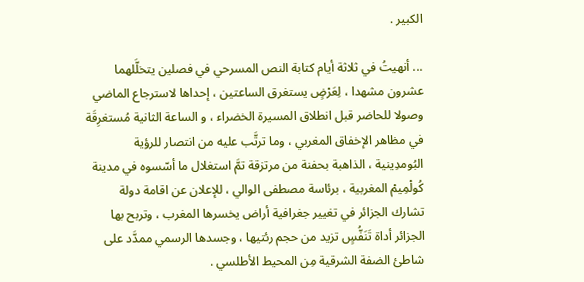الكبير .

... أنهيتُ في ثلاثة أيام كتابة النص المسرحي في فصلين يتخلَّلهما عشرون مشهدا ، لِعَرْضٍ يستغرق الساعتين ، إحداها لاسترجاع الماضي وصولا للحاضر قبل انطلاق المسيرة الخضراء ، و الساعة الثانية مُستغرِقَة في مظاهر الإخفاق المغربي ، وما ترتَّب عليه من انتصار للرؤية البُومدِينية ، الذاهبة بحفنة من مرتزقة تمَّ استغلال ما أسّسوه في مدينة كُولْمِيمْ المغربية ، برئاسة مصطفى الوالي ، للإعلان عن اقامة دولة تشارك الجزائر في تغيير جغرافية أراض يخسرها المغرب ، وتربح بها الجزائر أداة تَنَفُّسٍ تزيد من حجم رئتيها ، وجسدها الرسمي ممدَّد على شاطئ الضفة الشرقية مِن المحيط الأطلسي .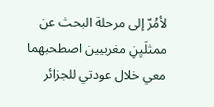لأمُرّ إلى مرحلة البحث عن ممثلَيِنِ مغربيين اصطحبهما معي خلال عودتي للجزائر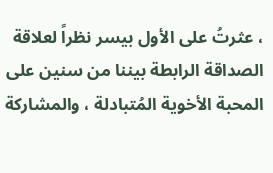، عثرتُ على الأول بيسر نظراً لعلاقة الصداقة الرابطة بيننا من سنين على المحبة الأخوية المُتبادلة ، والمشاركة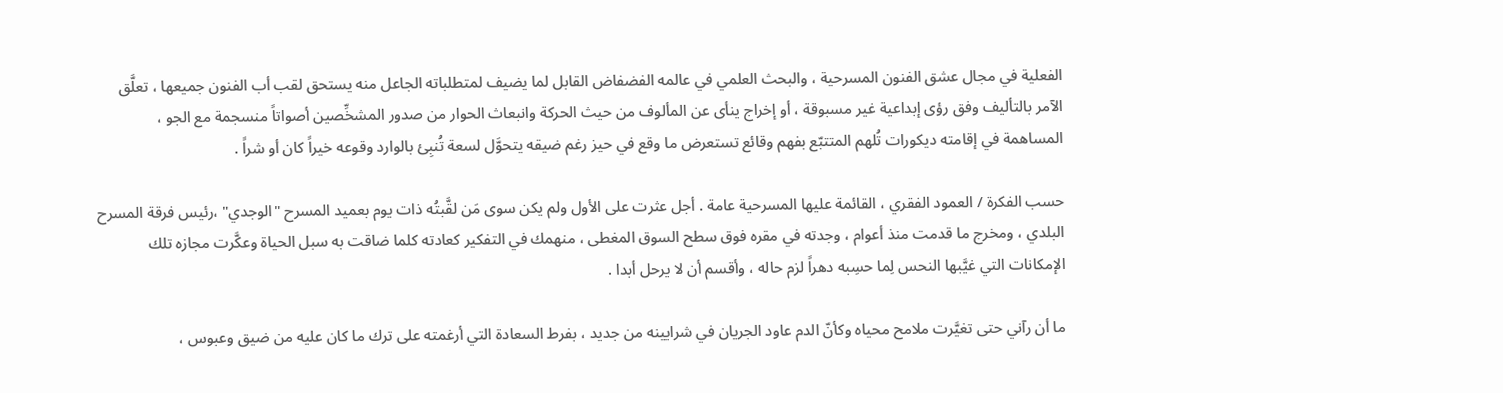الفعلية في مجال عشق الفنون المسرحية ، والبحث العلمي في عالمه الفضفاض القابل لما يضيف لمتطلباته الجاعل منه يستحق لقب أب الفنون جميعها ، تعلَّق الآمر بالتأليف وفق رؤى إبداعية غير مسبوقة ، أو إخراج ينأى عن المألوف من حيث الحركة وانبعاث الحوار من صدور المشخِّصين أصواتاً منسجمة مع الجو ، المساهمة في إقامته ديكورات تُلهم المتتبّع بفهم وقائع تستعرض ما وقع في حيز رغم ضيقه يتحوَّل لسعة تُنبِئ بالوارد وقوعه خيراً كان أو شراً .

حسب الفكرة / العمود الفقري ، القائمة عليها المسرحية عامة . أجل عثرت على الأول ولم يكن سوى مَن لقَّبتُه ذات يوم بعميد المسرح "الوجدي" ،رئيس فرقة المسرح البلدي ، ومخرج ما قدمت منذ أعوام ، وجدته في مقره فوق سطح السوق المغطى ، منهمك في التفكير كعادته كلما ضاقت به سبل الحياة وعكَّرت مجازه تلك الإمكانات التي غيَّبها النحس لِما حسِبه دهراً لزم حاله ، وأقسم أن لا يرحل أبدا .

ما أن رآني حتى تغيَّرت ملامح محياه وكأنّ الدم عاود الجريان في شرايينه من جديد ، بفرط السعادة التي أرغمته على ترك ما كان عليه من ضيق وعبوس ،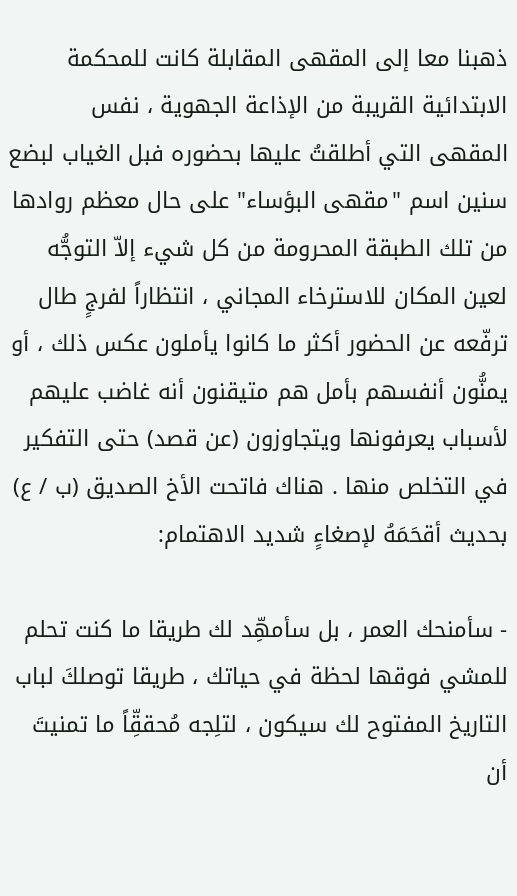ذهبنا معا إلى المقهى المقابلة كانت للمحكمة الابتدائية القريبة من الإذاعة الجهوية ، نفس المقهى التي أطلقتُ عليها بحضوره فبل الغياب لبضع سنين اسم "مقهى البؤساء" على حال معظم روادها من تلك الطبقة المحرومة من كل شيء إلاّ التوجُّه لعين المكان للاسترخاء المجاني ، انتظاراً لفرجٍ طال ترفّعه عن الحضور أكثر ما كانوا يأملون عكس ذلك ، أو يمنُّون أنفسهم بأمل هم متيقنون أنه غاضب عليهم لأسباب يعرفونها ويتجاوزون (عن قصد) حتى التفكير في التخلص منها . هناك فاتحت الأخ الصديق (ب / ع) بحديث أقحَمَهُ لإصغاءٍ شديد الاهتمام:

- سأمنحك العمر ، بل سأمهِّد لك طريقا ما كنت تحلم للمشي فوقها لحظة في حياتك ، طريقا توصلكَ لباب التاريخ المفتوح لك سيكون ، لتلِجه مُحققِّاً ما تمنيتَ أن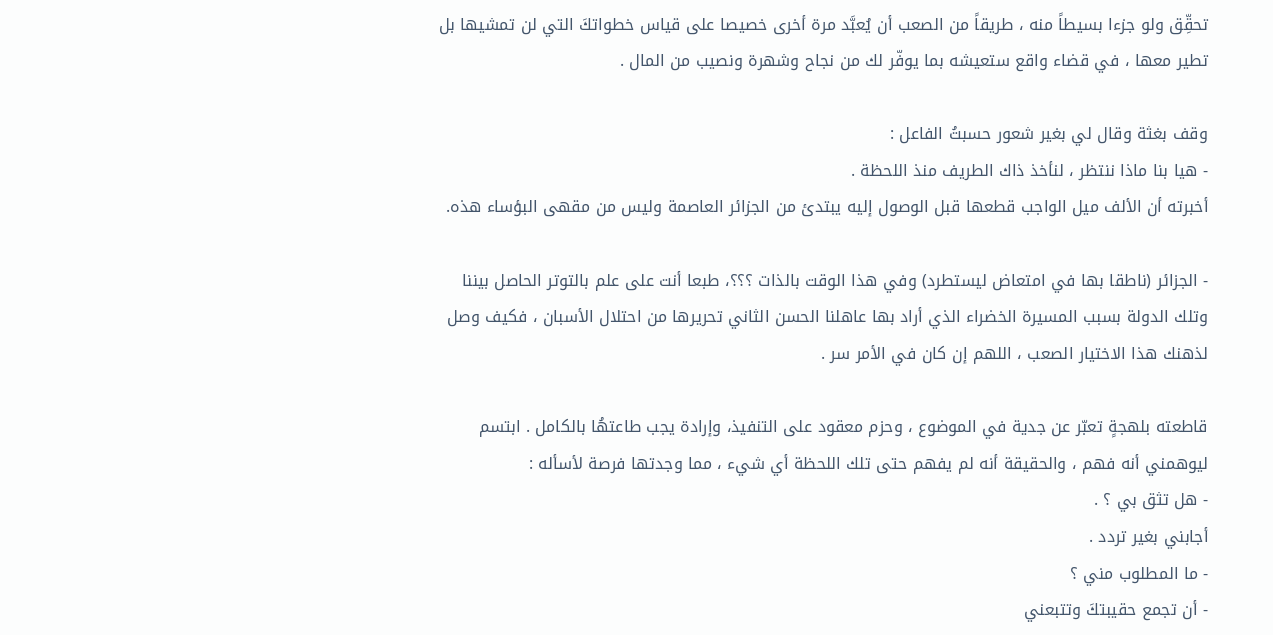تحقِّق ولو جزءا بسيطاً منه ، طريقاً من الصعب أن يُعبَّد مرة أخرى خصيصا على قياس خطواتكَ التي لن تمشيها بل تطير معها ، في قضاء واقع ستعيشه بما يوفّر لك من نجاح وشهرة ونصيب من المال .

وقف بغثة وقال لي بغير شعور حسبتُ الفاعل :
- هيا بنا ماذا ننتظر ، لنأخذ ذاك الطريف منذ اللحظة .
أخبرته أن الألف ميل الواجب قطعها قبل الوصول إليه يبتدئ من الجزائر العاصمة وليس من مقهى البؤساء هذه.

- الجزائر (ناطقا بها في امتعاض ليستطرد) وفي هذا الوقت بالذات ؟؟؟، طبعا أنت على علم بالتوتر الحاصل بيننا وتلك الدولة بسبب المسيرة الخضراء الذي أراد بها عاهلنا الحسن الثاني تحريرها من احتلال الأسبان ، فكيف وصل لذهنك هذا الاختيار الصعب ، اللهم إن كان في الأمر سر .

قاطعته بلهجةٍ تعبّر عن جدية في الموضوع ، وحزم معقود على التنفيذ، وإرادة يجب طاعتهُا بالكامل . ابتسم ليوهمني أنه فهم ، والحقيقة أنه لم يفهم حتى تلك اللحظة أي شيء ، مما وجدتها فرصة لأسأله :
- هل تثق بي ؟ .
أجابني بغير تردد .
- ما المطلوب مني ؟
- أن تجمع حقيبتكَ وتتبعني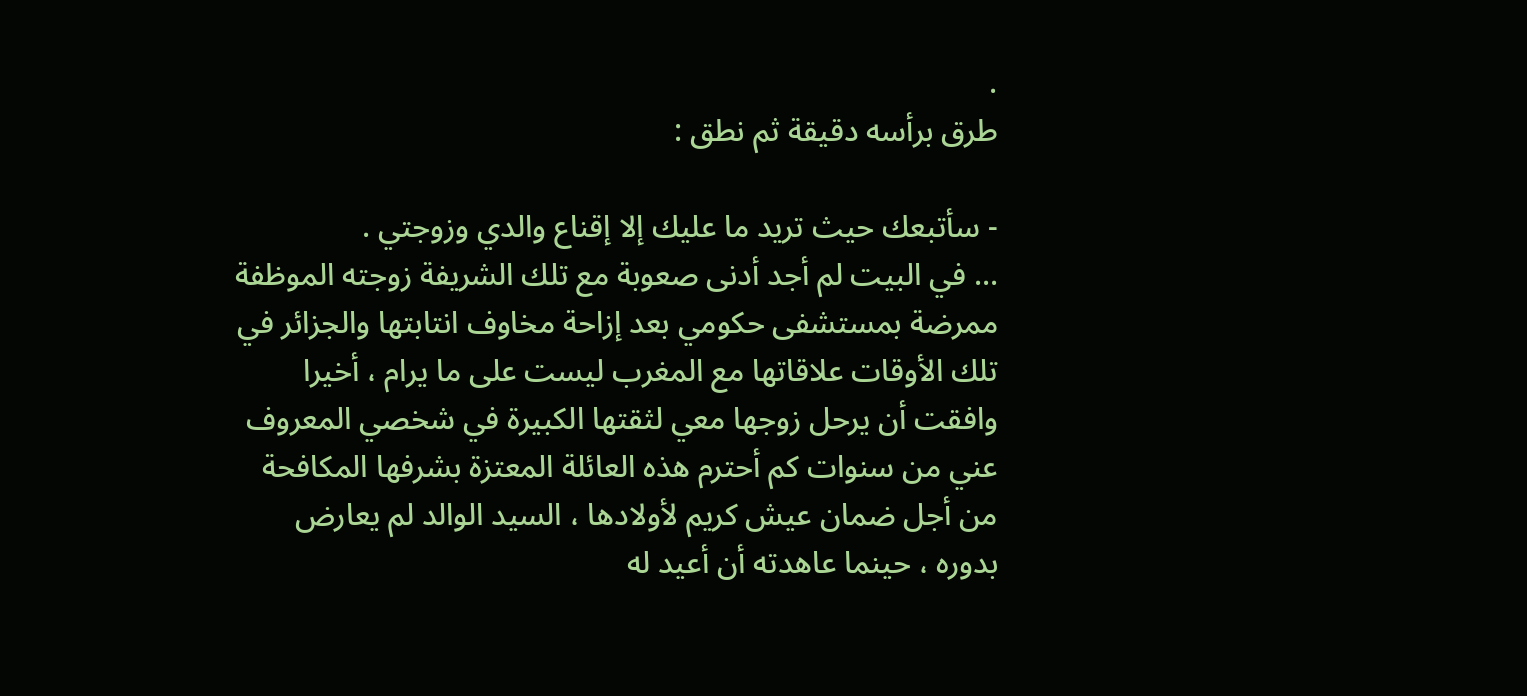.
طرق برأسه دقيقة ثم نطق :

- سأتبعك حيث تريد ما عليك إلا إقناع والدي وزوجتي .
... في البيت لم أجد أدنى صعوبة مع تلك الشريفة زوجته الموظفة ممرضة بمستشفى حكومي بعد إزاحة مخاوف انتابتها والجزائر في تلك الأوقات علاقاتها مع المغرب ليست على ما يرام ، أخيرا وافقت أن يرحل زوجها معي لثقتها الكبيرة في شخصي المعروف عني من سنوات كم أحترم هذه العائلة المعتزة بشرفها المكافحة من أجل ضمان عيش كريم لأولادها ، السيد الوالد لم يعارض بدوره ، حينما عاهدته أن أعيد له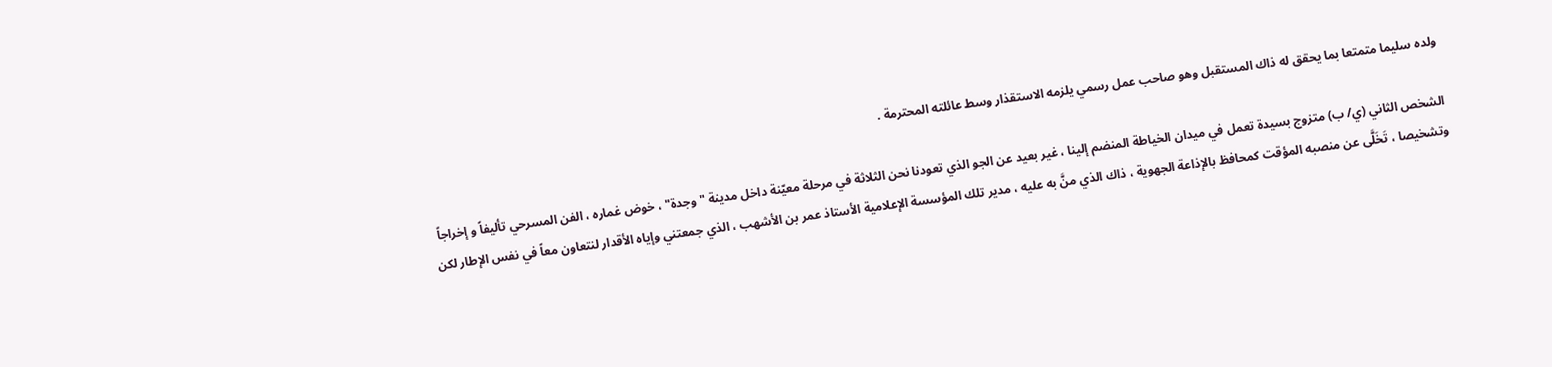ولده سليما متمتعا بما يحقق له ذاك المستقبل وهو صاحب عمل رسمي يلزمه الاستقذار وسط عائلته المحترمة .

الشخص الثاني (ي/ ب) متزوج بسيدة تعمل في ميدان الخياطة المنضم إلينا ، غير بعيد عن الجو الذي تعودنا نحن الثلاثة في مرحلة معيّنة داخل مدينة "وجدة" ، خوض غماره ، الفن المسرحي تأليفاً و إخراجاً وتشخيصا ، تَخَلَّى عن منصبه المؤقت كمحافظ بالإذاعة الجهوية ، ذاك الذي منَّ به عليه ، مدير تلك المؤسسة الإعلامية الأستاذ عمر بن الأشهب ، الذي جمعتني وإياه الأقدار لنتعاون معاً في نفس الإطار لكن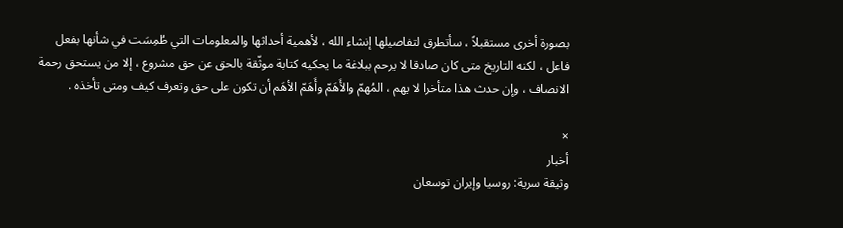بصورة أخرى مستقبلاً ، سأتطرق لتفاصيلها إنشاء الله ، لأهمية أحداثها والمعلومات التي طُمِسَت في شأنها بفعل فاعل ، لكنه التاريخ متى كان صادقا لا يرحم ببلاغة ما يحكيه كتابة موثّقة بالحق عن حق مشروع ، إلا من يستحق رحمة الانصاف ، وإن حدث هذا متأخرا لا يهم ، المُهمّ والأَهَمّ وأَهَمّ الأهَم أن تكون على حق وتعرف كيف ومتى تأخذه .

×
أخبار
وثيقة سرية: روسيا وإيران توسعان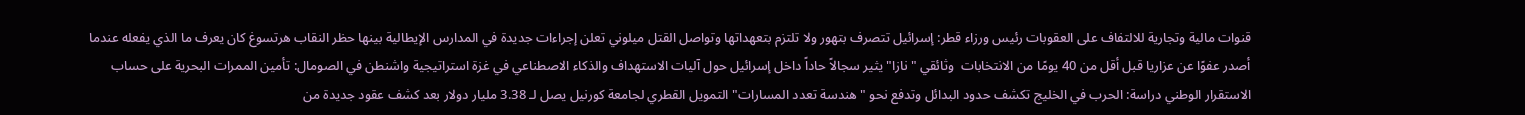قنوات مالية وتجارية للالتفاف على العقوبات رئيس ورزاء قطر: إسرائيل تتصرف بتهور ولا تلتزم بتعهداتها وتواصل القتل ميلوني تعلن إجراءات جديدة في المدارس الإيطالية بينها حظر النقاب هرتسوغ كان يعرف ما الذي يفعله عندما أصدر عفوًا عن عزاريا قبل أقل من 40 يومًا من الانتخابات  وثائقي "نازا" يثير سجالاً حاداً داخل إسرائيل حول آليات الاستهداف والذكاء الاصطناعي في غزة استراتيجية واشنطن في الصومال: تأمين الممرات البحرية على حساب الاستقرار الوطني دراسة: الحرب في الخليج تكشف حدود البدائل وتدفع نحو "هندسة تعدد المسارات" التمويل القطري لجامعة كورنيل يصل لـ 3.38 مليار دولار بعد كشف عقود جديدة من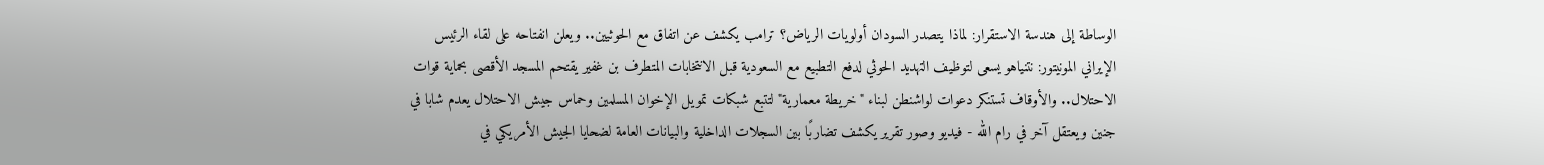الوساطة إلى هندسة الاستقرار: لماذا يتصدر السودان أولويات الرياض؟ ترامب يكشف عن اتفاق مع الحوثيين.. ويعلن انفتاحه على لقاء الرئيس الإيراني المونيتور: نتنياهو يسعى لتوظيف التهديد الحوثي لدفع التطبيع مع السعودية قبل الانتخابات المتطرف بن غفير يقتحم المسجد الأقصى بحماية قوات الاحتلال.. والأوقاف تستنكر دعوات لواشنطن لبناء "خريطة معمارية" لتتبع شبكات تمويل الإخوان المسلمين وحماس جيش الاحتلال يعدم شابا في جنين ويعتقل آخر في رام الله - فيديو وصور تقرير يكشف تضاربًا بين السجلات الداخلية والبيانات العامة لضحايا الجيش الأمريكي في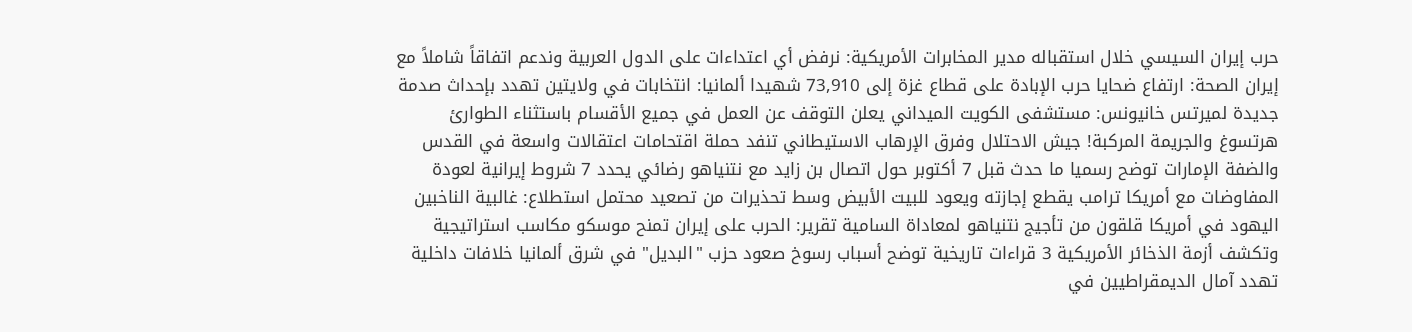حرب إيران السيسي خلال استقباله مدير المخابرات الأمريكية: نرفض أي اعتداءات على الدول العربية وندعم اتفاقاً شاملاً مع إيران الصحة: ارتفاع ضحايا حرب الإبادة على قطاع غزة إلى 73,910 شهيدا ألمانيا: انتخابات في ولايتين تهدد بإحداث صدمة جديدة لميرتس خانيونس: مستشفى الكويت الميداني يعلن التوقف عن العمل في جميع الأقسام باستثناء الطوارئ هرتسوغ والجريمة المركبة! جيش الاحتلال وفرق الإرهاب الاستيطاني تنفد حملة اقتحامات اعتقالات واسعة في القدس والضفة الإمارات توضح رسميا ما حدث قبل 7 أكتوبر حول اتصال بن زايد مع نتنياهو رضائي يحدد 7 شروط إيرانية لعودة المفاوضات مع أمريكا ترامب يقطع إجازته ويعود للبيت الأبيض وسط تحذيرات من تصعيد محتمل استطلاع: غالبية الناخبين اليهود في أمريكا قلقون من تأجيج نتنياهو لمعاداة السامية تقرير: الحرب على إيران تمنح موسكو مكاسب استراتيجية وتكشف أزمة الذخائر الأمريكية 3 قراءات تاريخية توضح أسباب رسوخ صعود حزب "البديل" في شرق ألمانيا خلافات داخلية تهدد آمال الديمقراطيين في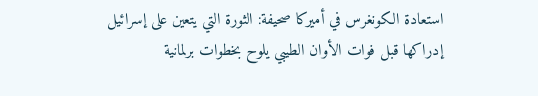استعادة الكونغرس في أميركا صحيفة: الثورة التي يتعين على إسرائيل إدراكها قبل فوات الأوان الطيبي يلوح بخطوات برلمانية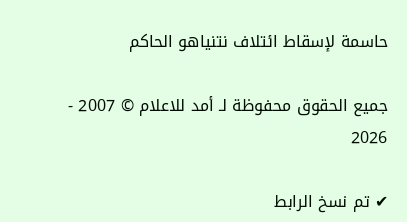حاسمة لإسقاط ائتلاف نتنياهو الحاكم

جميع الحقوق محفوظة لـ أمد للاعلام © 2007 - 2026

✔ تم نسخ الرابط